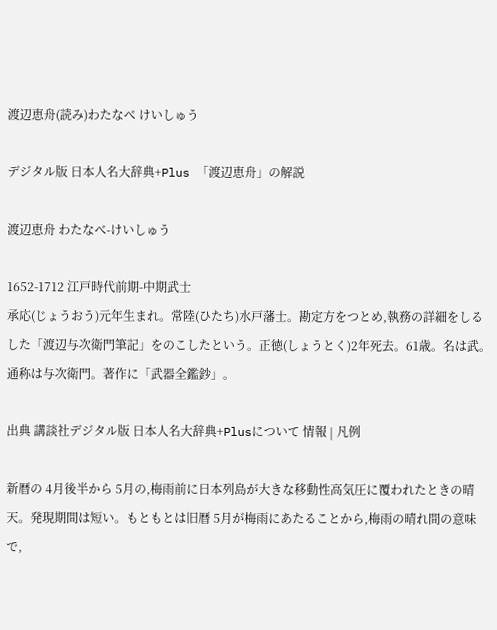渡辺恵舟(読み)わたなべ けいしゅう

デジタル版 日本人名大辞典+Plus 「渡辺恵舟」の解説

渡辺恵舟 わたなべ-けいしゅう

1652-1712 江戸時代前期-中期武士
承応(じょうおう)元年生まれ。常陸(ひたち)水戸藩士。勘定方をつとめ,執務の詳細をしるした「渡辺与次衛門筆記」をのこしたという。正徳(しょうとく)2年死去。61歳。名は武。通称は与次衛門。著作に「武器全鑑鈔」。

出典 講談社デジタル版 日本人名大辞典+Plusについて 情報 | 凡例

新暦の 4月後半から 5月の,梅雨前に日本列島が大きな移動性高気圧に覆われたときの晴天。発現期間は短い。もともとは旧暦 5月が梅雨にあたることから,梅雨の晴れ間の意味で,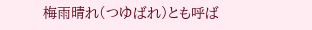梅雨晴れ(つゆばれ)とも呼ば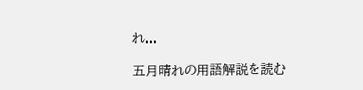れ...

五月晴れの用語解説を読む